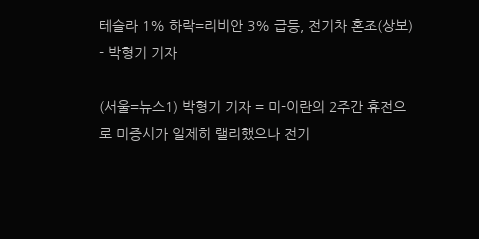테슬라 1% 하락=리비안 3% 급등, 전기차 혼조(상보)
- 박형기 기자

(서울=뉴스1) 박형기 기자 = 미-이란의 2주간 휴전으로 미증시가 일제히 랠리했으나 전기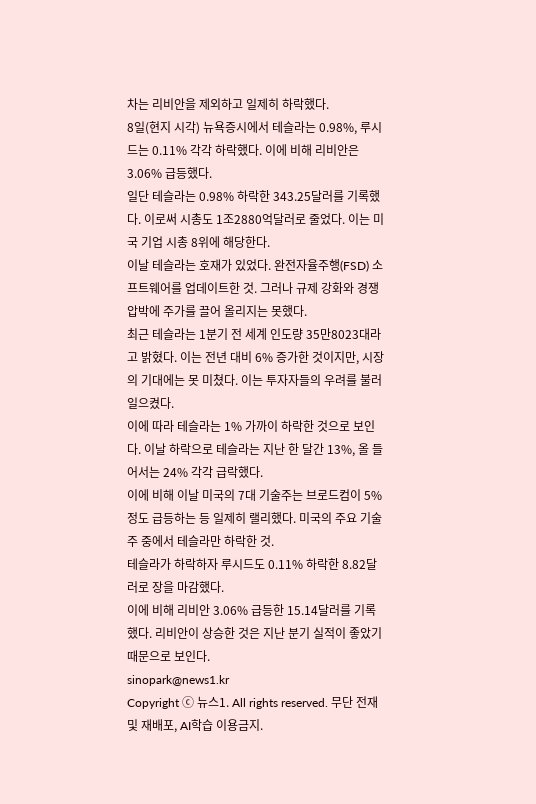차는 리비안을 제외하고 일제히 하락했다.
8일(현지 시각) 뉴욕증시에서 테슬라는 0.98%, 루시드는 0.11% 각각 하락했다. 이에 비해 리비안은 3.06% 급등했다.
일단 테슬라는 0.98% 하락한 343.25달러를 기록했다. 이로써 시총도 1조2880억달러로 줄었다. 이는 미국 기업 시총 8위에 해당한다.
이날 테슬라는 호재가 있었다. 완전자율주행(FSD) 소프트웨어를 업데이트한 것. 그러나 규제 강화와 경쟁 압박에 주가를 끌어 올리지는 못했다.
최근 테슬라는 1분기 전 세계 인도량 35만8023대라고 밝혔다. 이는 전년 대비 6% 증가한 것이지만, 시장의 기대에는 못 미쳤다. 이는 투자자들의 우려를 불러일으켰다.
이에 따라 테슬라는 1% 가까이 하락한 것으로 보인다. 이날 하락으로 테슬라는 지난 한 달간 13%, 올 들어서는 24% 각각 급락했다.
이에 비해 이날 미국의 7대 기술주는 브로드컴이 5% 정도 급등하는 등 일제히 랠리했다. 미국의 주요 기술주 중에서 테슬라만 하락한 것.
테슬라가 하락하자 루시드도 0.11% 하락한 8.82달러로 장을 마감했다.
이에 비해 리비안 3.06% 급등한 15.14달러를 기록했다. 리비안이 상승한 것은 지난 분기 실적이 좋았기 때문으로 보인다.
sinopark@news1.kr
Copyright ⓒ 뉴스1. All rights reserved. 무단 전재 및 재배포, AI학습 이용금지.